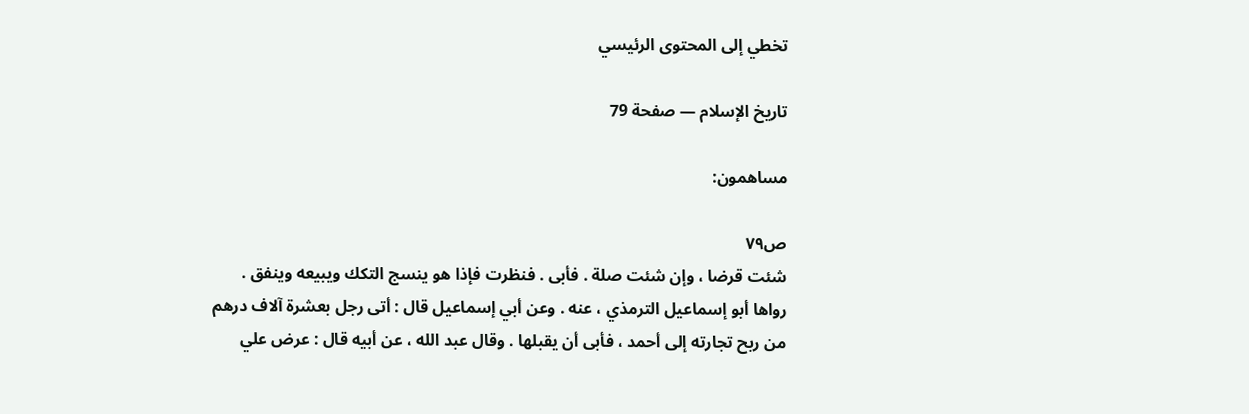تخطي إلى المحتوى الرئيسي

تاريخ الإسلام — صفحة 79

مساهمون:

ص٧٩
شئت قرضا ، وإن شئت صلة . فأبى . فنظرت فإذا هو ينسج التكك ويبيعه وينفق . رواها أبو إسماعيل الترمذي ، عنه . وعن أبي إسماعيل قال : أتى رجل بعشرة آلاف درهم من ربح تجارته إلى أحمد ، فأبى أن يقبلها . وقال عبد الله ، عن أبيه قال : عرض علي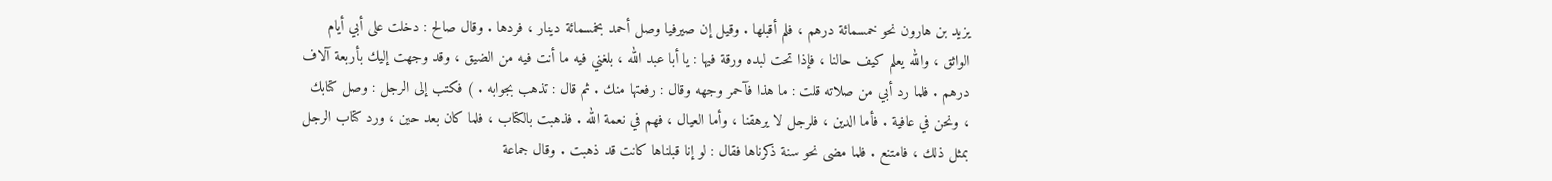يزيد بن هارون نحو خمسمائة درهم ، فلم أقبلها . وقيل إن صيرفيا وصل أحمد بخمسمائة دينار ، فردها . وقال صالح : دخلت على أبي أيام الواثق ، والله يعلم كيف حالنا ، فإذا تحت لبده ورقة فيها : يا أبا عبد الله ، بلغني فيه ما أنت فيه من الضيق ، وقد وجهت إليك بأربعة آلاف درهم . فلما رد أبي من صلاته قلت : ما هذا فآحمر وجهه وقال : رفعتها منك . ثم قال : تذهب بجوابه . ) فكتب إلى الرجل : وصل كتابك ، ونحن في عافية . فأما الدين ، فلرجل لا يرهقنا ، وأما العيال ، فهم في نعمة الله . فذهبت بالكتاب ، فلما كان بعد حين ، ورد كتاب الرجل بمثل ذلك ، فامتنع . فلما مضى نحو سنة ذكرناها فقال : لو إنا قبلناها كانت قد ذهبت . وقال جماعة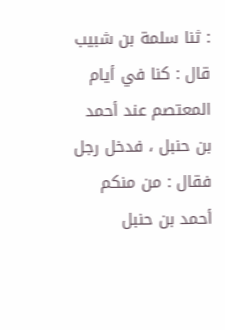: ثنا سلمة بن شبيب قال : كنا في أيام المعتصم عند أحمد بن حنبل ، فدخل رجل فقال : من منكم أحمد بن حنبل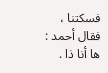فسكتنا ، فقال أحمد : ها أنا ذا .